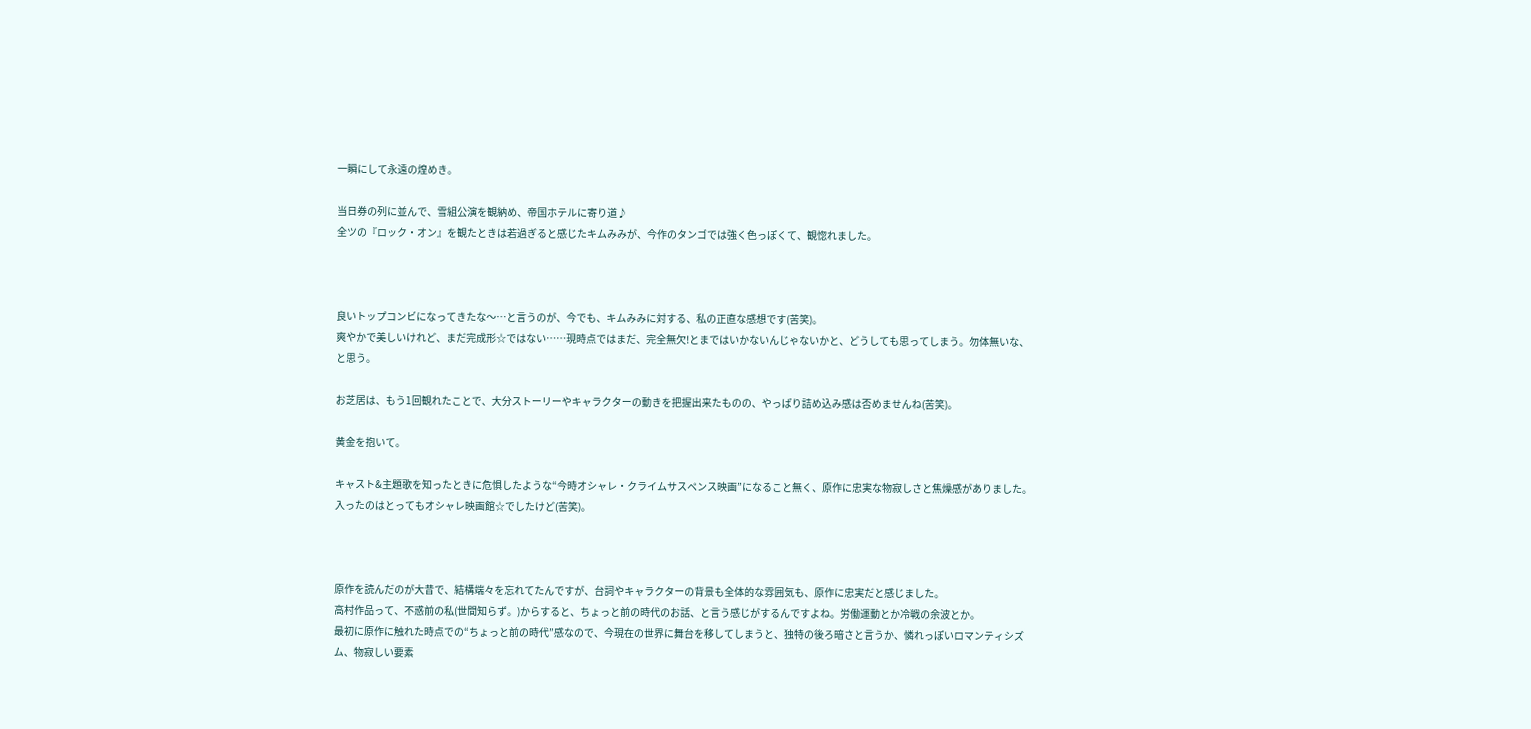一瞬にして永遠の煌めき。

当日券の列に並んで、雪組公演を観納め、帝国ホテルに寄り道♪
全ツの『ロック・オン』を観たときは若過ぎると感じたキムみみが、今作のタンゴでは強く色っぽくて、観惚れました。



良いトップコンビになってきたな〜…と言うのが、今でも、キムみみに対する、私の正直な感想です(苦笑)。
爽やかで美しいけれど、まだ完成形☆ではない……現時点ではまだ、完全無欠!とまではいかないんじゃないかと、どうしても思ってしまう。勿体無いな、と思う。

お芝居は、もう1回観れたことで、大分ストーリーやキャラクターの動きを把握出来たものの、やっぱり詰め込み感は否めませんね(苦笑)。

黄金を抱いて。

キャスト&主題歌を知ったときに危惧したような“今時オシャレ・クライムサスペンス映画”になること無く、原作に忠実な物寂しさと焦燥感がありました。入ったのはとってもオシャレ映画館☆でしたけど(苦笑)。



原作を読んだのが大昔で、結構端々を忘れてたんですが、台詞やキャラクターの背景も全体的な雰囲気も、原作に忠実だと感じました。
高村作品って、不惑前の私(世間知らず。)からすると、ちょっと前の時代のお話、と言う感じがするんですよね。労働運動とか冷戦の余波とか。
最初に原作に触れた時点での“ちょっと前の時代”感なので、今現在の世界に舞台を移してしまうと、独特の後ろ暗さと言うか、憐れっぽいロマンティシズム、物寂しい要素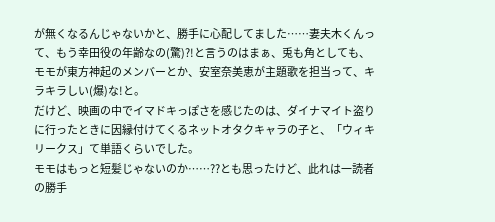が無くなるんじゃないかと、勝手に心配してました……妻夫木くんって、もう幸田役の年齢なの(驚)?!と言うのはまぁ、兎も角としても、モモが東方神起のメンバーとか、安室奈美恵が主題歌を担当って、キラキラしい(爆)な!と。
だけど、映画の中でイマドキっぽさを感じたのは、ダイナマイト盗りに行ったときに因縁付けてくるネットオタクキャラの子と、「ウィキリークス」て単語くらいでした。
モモはもっと短髪じゃないのか……??とも思ったけど、此れは一読者の勝手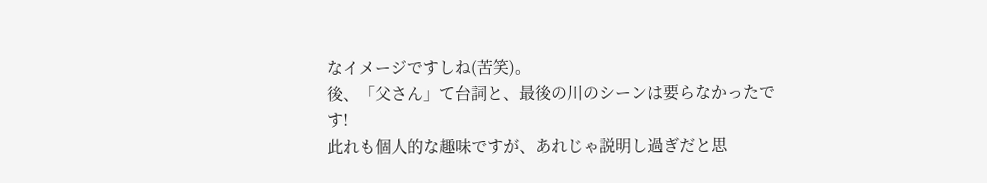なイメージですしね(苦笑)。
後、「父さん」て台詞と、最後の川のシーンは要らなかったです!
此れも個人的な趣味ですが、あれじゃ説明し過ぎだと思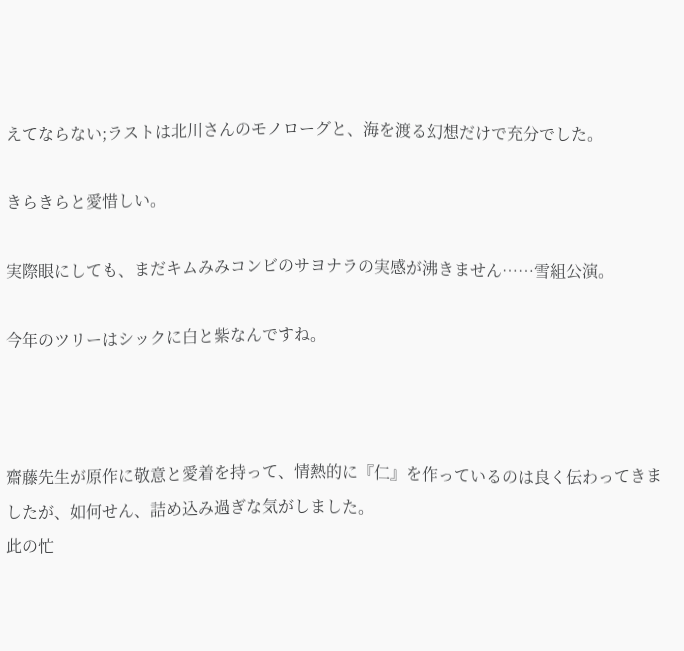えてならない;ラストは北川さんのモノローグと、海を渡る幻想だけで充分でした。

きらきらと愛惜しい。

実際眼にしても、まだキムみみコンビのサヨナラの実感が沸きません……雪組公演。

今年のツリーはシックに白と紫なんですね。



齋藤先生が原作に敬意と愛着を持って、情熱的に『仁』を作っているのは良く伝わってきましたが、如何せん、詰め込み過ぎな気がしました。
此の忙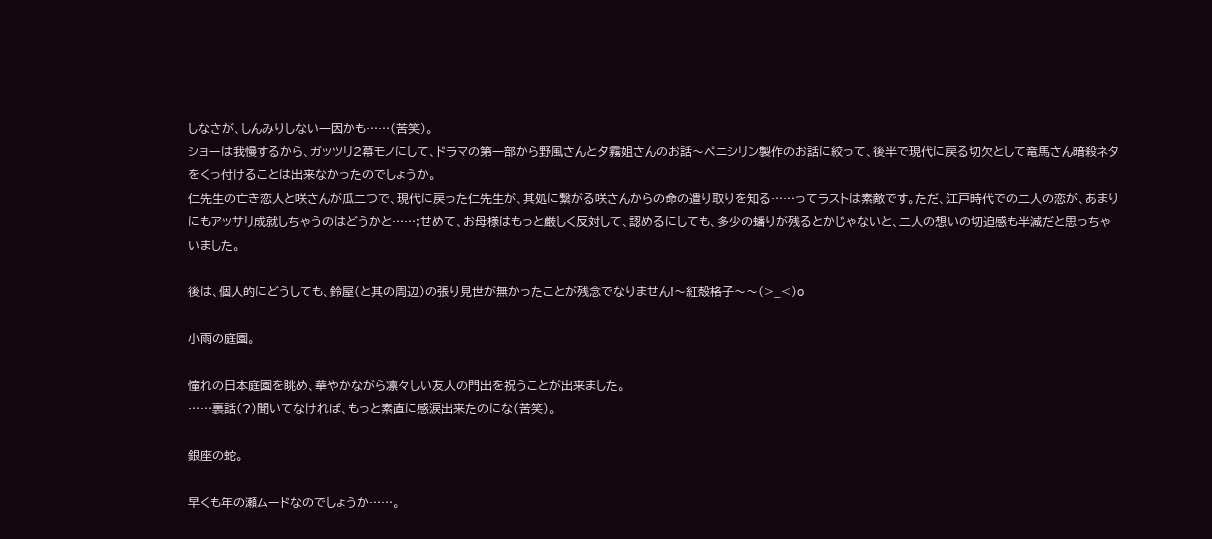しなさが、しんみりしない一因かも……(苦笑)。
ショーは我慢するから、ガッツリ2幕モノにして、ドラマの第一部から野風さんと夕霧姐さんのお話〜ペニシリン製作のお話に絞って、後半で現代に戻る切欠として竜馬さん暗殺ネタをくっ付けることは出来なかったのでしょうか。
仁先生の亡き恋人と咲さんが瓜二つで、現代に戻った仁先生が、其処に繋がる咲さんからの命の遣り取りを知る……ってラストは素敵です。ただ、江戸時代での二人の恋が、あまりにもアッサリ成就しちゃうのはどうかと……;せめて、お母様はもっと厳しく反対して、認めるにしても、多少の蟠りが残るとかじゃないと、二人の想いの切迫感も半減だと思っちゃいました。

後は、個人的にどうしても、鈴屋(と其の周辺)の張り見世が無かったことが残念でなりません!〜紅殻格子〜〜(>_<)o

小雨の庭園。

憧れの日本庭園を眺め、華やかながら凛々しい友人の門出を祝うことが出来ました。
……裏話(?)聞いてなければ、もっと素直に感涙出来たのにな(苦笑)。

銀座の蛇。

早くも年の瀬ムードなのでしょうか……。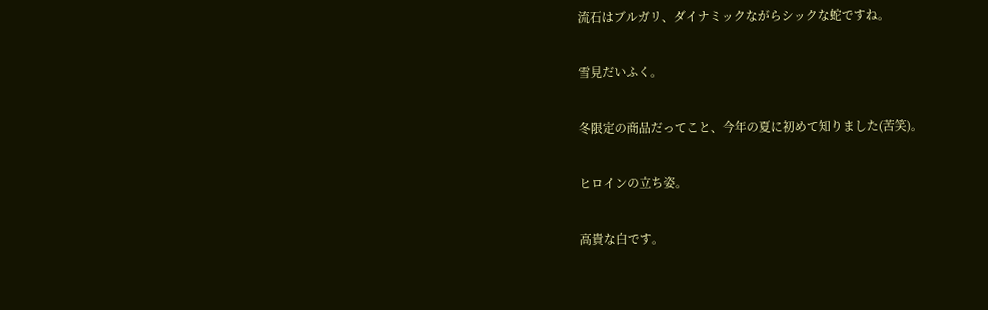流石はブルガリ、ダイナミックながらシックな蛇ですね。

雪見だいふく。

冬限定の商品だってこと、今年の夏に初めて知りました(苦笑)。

ヒロインの立ち姿。

高貴な白です。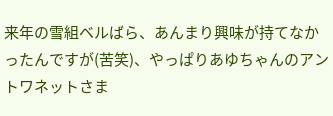来年の雪組ベルばら、あんまり興味が持てなかったんですが(苦笑)、やっぱりあゆちゃんのアントワネットさま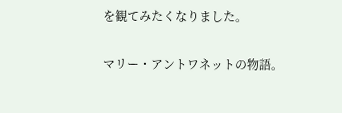を観てみたくなりました。

マリー・アントワネットの物語。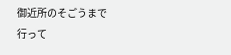御近所のそごうまで行って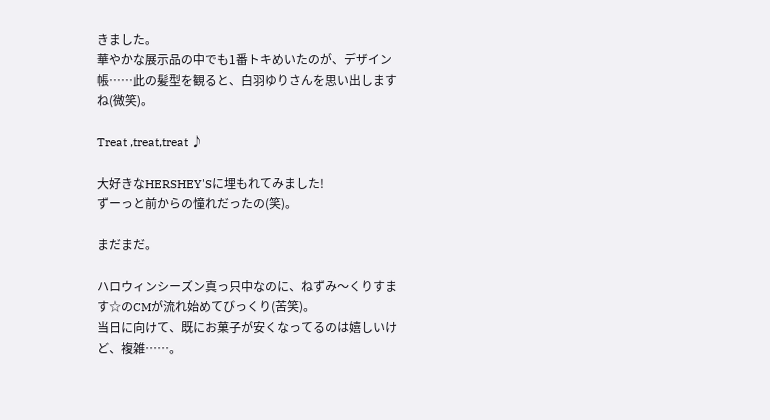きました。
華やかな展示品の中でも1番トキめいたのが、デザイン帳……此の髪型を観ると、白羽ゆりさんを思い出しますね(微笑)。

Treat ,treat,treat ♪

大好きなHERSHEY'Sに埋もれてみました!
ずーっと前からの憧れだったの(笑)。

まだまだ。

ハロウィンシーズン真っ只中なのに、ねずみ〜くりすます☆のCMが流れ始めてびっくり(苦笑)。
当日に向けて、既にお菓子が安くなってるのは嬉しいけど、複雑……。